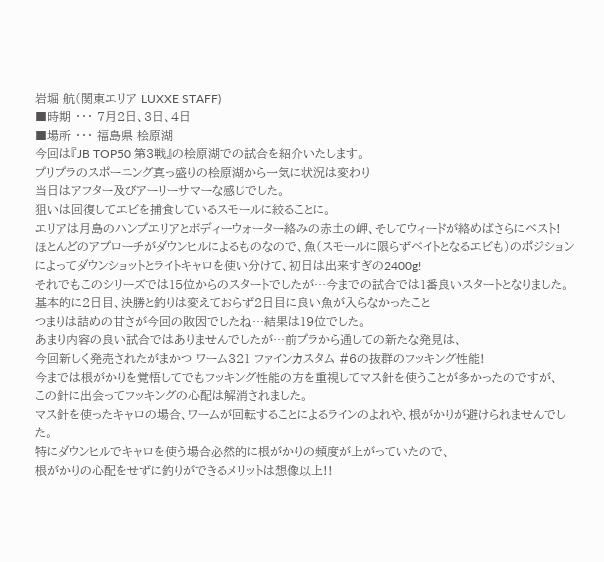岩堀 航(関東エリア LUXXE STAFF)
■時期 ・・・ 7月2日、3日、4日
■場所 ・・・ 福島県 桧原湖
今回は『JB TOP50 第3戦』の桧原湖での試合を紹介いたします。
プリプラのスポーニング真っ盛りの桧原湖から一気に状況は変わり
当日はアフター及びアーリーサマーな感じでした。
狙いは回復してエビを捕食しているスモールに絞ることに。
エリアは月島のハンプエリアとボディーウォーター絡みの赤土の岬、そしてウィードが絡めばさらにベスト!
ほとんどのアプローチがダウンヒルによるものなので、魚(スモールに限らずベイトとなるエビも)のポジションによってダウンショットとライトキャロを使い分けて、初日は出来すぎの2400g!
それでもこのシリーズでは15位からのスタートでしたが…今までの試合では1番良いスタートとなりました。
基本的に2日目、決勝と釣りは変えておらず2日目に良い魚が入らなかったこと
つまりは詰めの甘さが今回の敗因でしたね…結果は19位でした。
あまり内容の良い試合ではありませんでしたが…前プラから通しての新たな発見は、
今回新しく発売されたがまかつ ワーム321 ファインカスタム #6の抜群のフッキング性能!
今までは根がかりを覚悟してでもフッキング性能の方を重視してマス針を使うことが多かったのですが、
この針に出会ってフッキングの心配は解消されました。
マス針を使ったキャロの場合、ワームが回転することによるラインのよれや、根がかりが避けられませんでした。
特にダウンヒルでキャロを使う場合必然的に根がかりの頻度が上がっていたので、
根がかりの心配をせずに釣りができるメリットは想像以上!!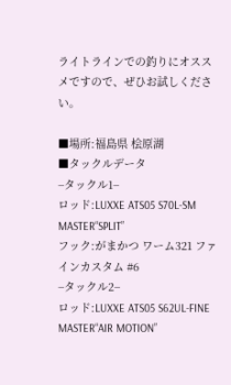ライトラインでの釣りにオススメですので、ぜひお試しください。

■場所:福島県 桧原湖
■タックルデータ
−タックル1−
ロッド:LUXXE ATS05 S70L-SM MASTER“SPLIT”
フック:がまかつ ワーム321 ファインカスタム #6
−タックル2−
ロッド:LUXXE ATS05 S62UL-FINE MASTER“AIR MOTION”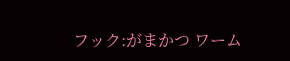フック:がまかつ ワーム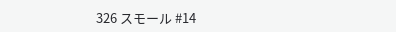326 スモール #14